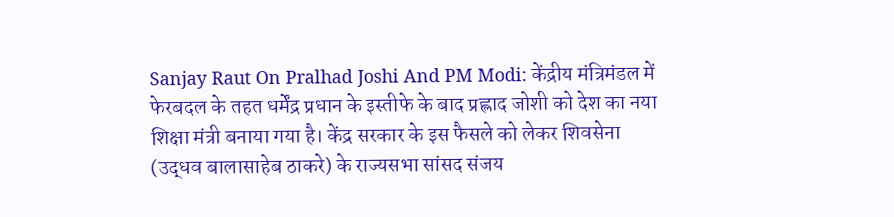Sanjay Raut On Pralhad Joshi And PM Modi: केंद्रीय मंत्रिमंडल में फेरबदल के तहत धर्मेंद्र प्रधान के इस्तीफे के बाद प्रह्लाद जोशी को देश का नया शिक्षा मंत्री बनाया गया है। केंद्र सरकार के इस फैसले को लेकर शिवसेना (उद्धव बालासाहेब ठाकरे) के राज्यसभा सांसद संजय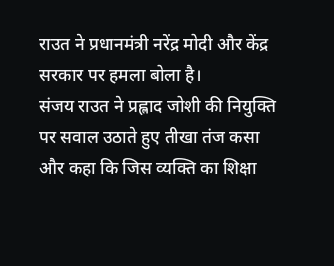राउत ने प्रधानमंत्री नरेंद्र मोदी और केंद्र सरकार पर हमला बोला है।
संजय राउत ने प्रह्लाद जोशी की नियुक्ति पर सवाल उठाते हुए तीखा तंज कसा और कहा कि जिस व्यक्ति का शिक्षा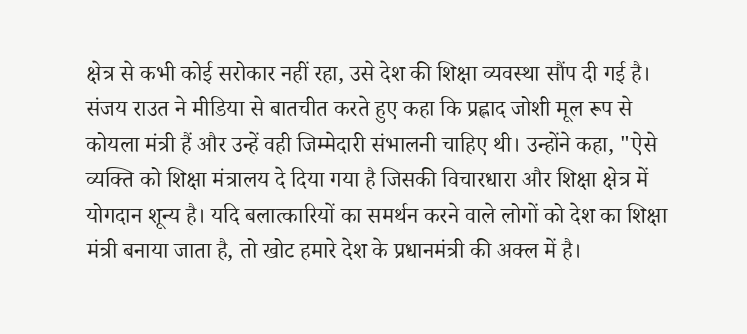क्षेत्र से कभी कोई सरोकार नहीं रहा, उसे देश की शिक्षा व्यवस्था सौंप दी गई है।
संजय राउत ने मीडिया से बातचीत करते हुए कहा कि प्रह्लाद जोशी मूल रूप से कोयला मंत्री हैं और उन्हें वही जिम्मेदारी संभालनी चाहिए थी। उन्होंने कहा, "ऐसे व्यक्ति को शिक्षा मंत्रालय दे दिया गया है जिसकी विचारधारा और शिक्षा क्षेत्र में योगदान शून्य है। यदि बलात्कारियों का समर्थन करने वाले लोगों को देश का शिक्षा मंत्री बनाया जाता है, तो खोट हमारे देश के प्रधानमंत्री की अक्ल में है।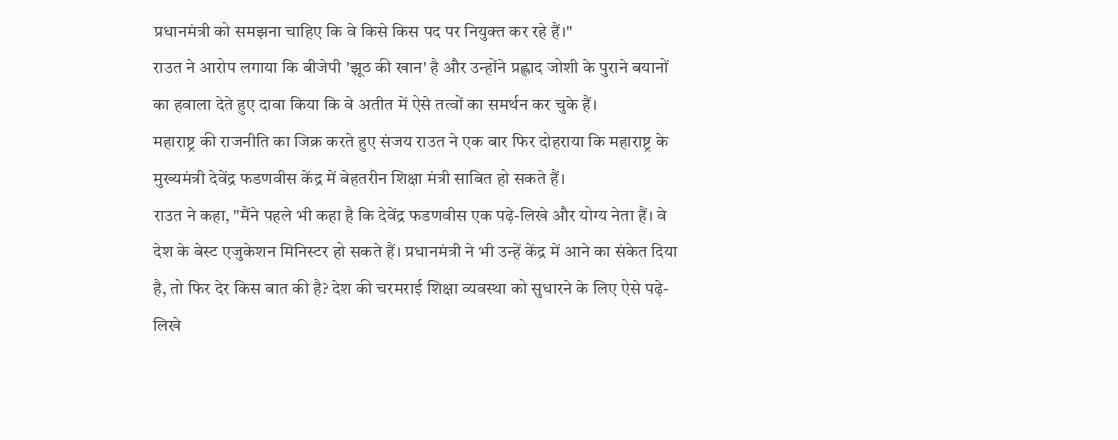प्रधानमंत्री को समझना चाहिए कि वे किसे किस पद पर नियुक्त कर रहे हैं।"
राउत ने आरोप लगाया कि बीजेपी 'झूठ की खान' है और उन्होंने प्रह्लाद जोशी के पुराने बयानों का हवाला देते हुए दावा किया कि वे अतीत में ऐसे तत्वों का समर्थन कर चुके हैं।
महाराष्ट्र की राजनीति का जिक्र करते हुए संजय राउत ने एक बार फिर दोहराया कि महाराष्ट्र के मुख्यमंत्री देवेंद्र फडणवीस केंद्र में बेहतरीन शिक्षा मंत्री साबित हो सकते हैं।
राउत ने कहा, "मैंने पहले भी कहा है कि देवेंद्र फडणवीस एक पढ़े-लिखे और योग्य नेता हैं। वे देश के बेस्ट एजुकेशन मिनिस्टर हो सकते हैं। प्रधानमंत्री ने भी उन्हें केंद्र में आने का संकेत दिया है, तो फिर देर किस बात की है? देश की चरमराई शिक्षा व्यवस्था को सुधारने के लिए ऐसे पढ़े-लिखे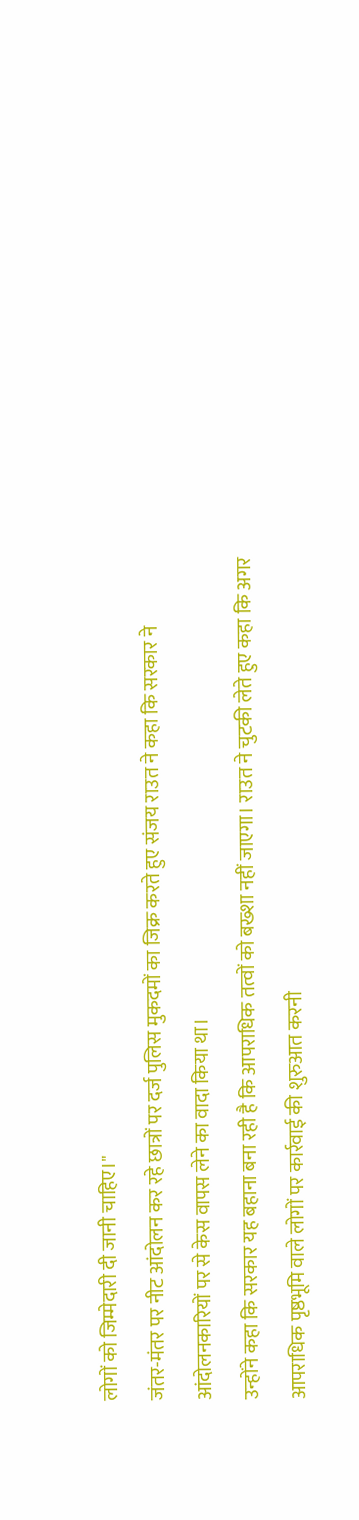लोगों को जिम्मेदारी दी जानी चाहिए।"
जंतर-मंतर पर नीट आंदोलन कर रहे छात्रों पर दर्ज पुलिस मुकदमों का जिक्र करते हुए संजय राउत ने कहा कि सरकार ने आंदोलनकारियों पर से केस वापस लेने का वादा किया था।
उन्होंने कहा कि सरकार यह बहाना बना रही है कि आपराधिक तत्वों को बख्शा नहीं जाएगा। राउत ने चुटकी लेते हुए कहा कि अगर आपराधिक पृष्ठभूमि वाले लोगों पर कार्रवाई की शुरुआत करनी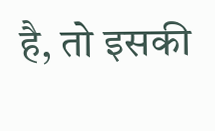है, तो इसकी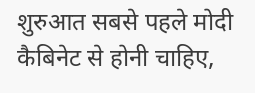शुरुआत सबसे पहले मोदी कैबिनेट से होनी चाहिए,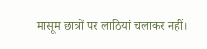मासूम छात्रों पर लाठियां चलाकर नहीं।